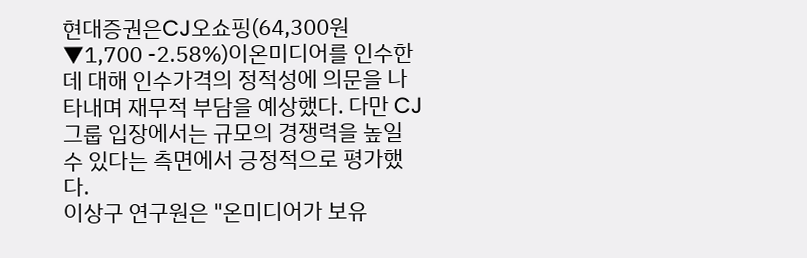현대증권은CJ오쇼핑(64,300원 ▼1,700 -2.58%)이온미디어를 인수한 데 대해 인수가격의 정적성에 의문을 나타내며 재무적 부담을 예상했다. 다만 CJ그룹 입장에서는 규모의 경쟁력을 높일 수 있다는 측면에서 긍정적으로 평가했다.
이상구 연구원은 "온미디어가 보유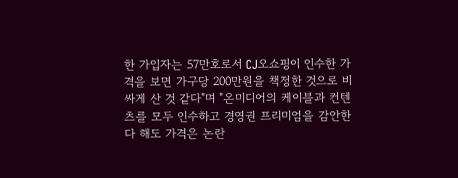한 가입자는 57만호로서 CJ오쇼핑이 인수한 가격을 보면 가구당 200만원을 책정한 것으로 비싸게 산 것 같다"며 "온미디어의 케이블과 컨텐츠를 모두 인수하고 경영권 프리미엄을 감안한다 해도 가격은 논란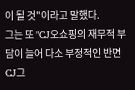이 될 것"이라고 말했다.
그는 또 "CJ오쇼핑의 재무적 부담이 늘어 다소 부정적인 반면 CJ그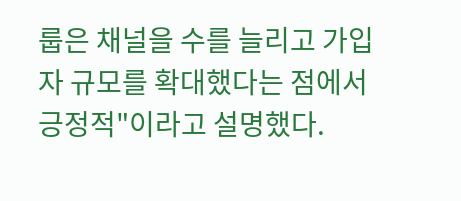룹은 채널을 수를 늘리고 가입자 규모를 확대했다는 점에서 긍정적"이라고 설명했다.